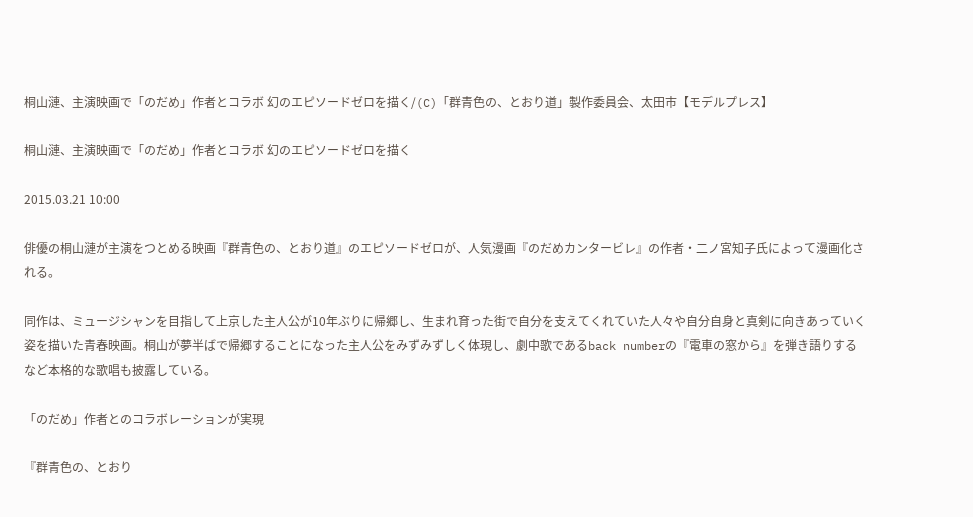桐山漣、主演映画で「のだめ」作者とコラボ 幻のエピソードゼロを描く/(C)「群青色の、とおり道」製作委員会、太田市【モデルプレス】

桐山漣、主演映画で「のだめ」作者とコラボ 幻のエピソードゼロを描く

2015.03.21 10:00

俳優の桐山漣が主演をつとめる映画『群青色の、とおり道』のエピソードゼロが、人気漫画『のだめカンタービレ』の作者・二ノ宮知子氏によって漫画化される。

同作は、ミュージシャンを目指して上京した主人公が10年ぶりに帰郷し、生まれ育った街で自分を支えてくれていた人々や自分自身と真剣に向きあっていく姿を描いた青春映画。桐山が夢半ばで帰郷することになった主人公をみずみずしく体現し、劇中歌であるback numberの『電車の窓から』を弾き語りするなど本格的な歌唱も披露している。

「のだめ」作者とのコラボレーションが実現

『群青色の、とおり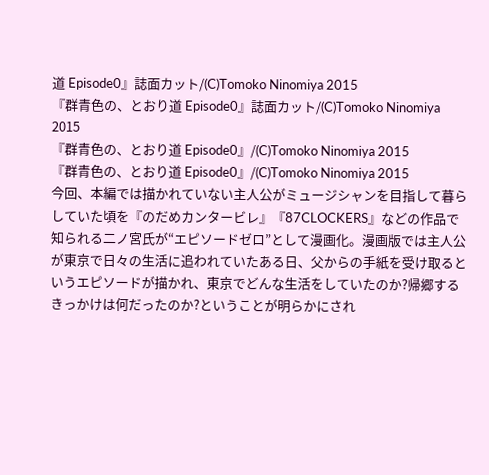道 Episode0』誌面カット/(C)Tomoko Ninomiya 2015
『群青色の、とおり道 Episode0』誌面カット/(C)Tomoko Ninomiya 2015
『群青色の、とおり道 Episode0』/(C)Tomoko Ninomiya 2015
『群青色の、とおり道 Episode0』/(C)Tomoko Ninomiya 2015
今回、本編では描かれていない主人公がミュージシャンを目指して暮らしていた頃を『のだめカンタービレ』『87CLOCKERS』などの作品で知られる二ノ宮氏が“エピソードゼロ”として漫画化。漫画版では主人公が東京で日々の生活に追われていたある日、父からの手紙を受け取るというエピソードが描かれ、東京でどんな生活をしていたのか?帰郷するきっかけは何だったのか?ということが明らかにされ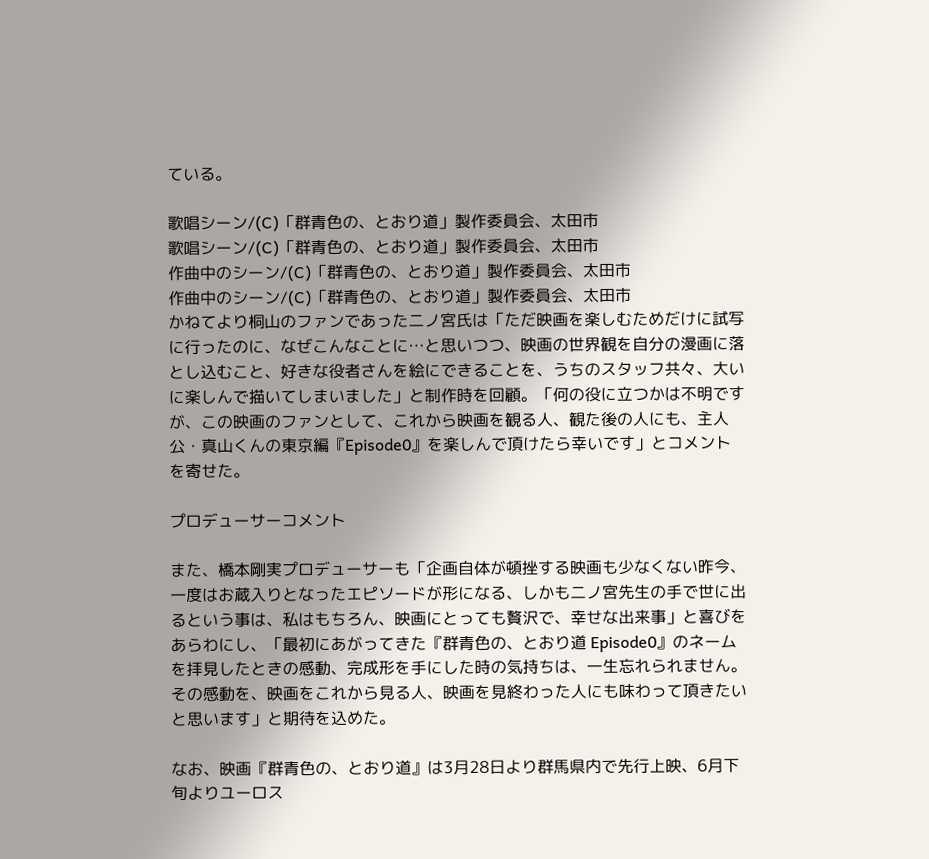ている。

歌唱シーン/(C)「群青色の、とおり道」製作委員会、太田市
歌唱シーン/(C)「群青色の、とおり道」製作委員会、太田市
作曲中のシーン/(C)「群青色の、とおり道」製作委員会、太田市
作曲中のシーン/(C)「群青色の、とおり道」製作委員会、太田市
かねてより桐山のファンであった二ノ宮氏は「ただ映画を楽しむためだけに試写に行ったのに、なぜこんなことに…と思いつつ、映画の世界観を自分の漫画に落とし込むこと、好きな役者さんを絵にできることを、うちのスタッフ共々、大いに楽しんで描いてしまいました」と制作時を回顧。「何の役に立つかは不明ですが、この映画のファンとして、これから映画を観る人、観た後の人にも、主人公・真山くんの東京編『Episode0』を楽しんで頂けたら幸いです」とコメントを寄せた。

プロデューサーコメント

また、橋本剛実プロデューサーも「企画自体が頓挫する映画も少なくない昨今、一度はお蔵入りとなったエピソードが形になる、しかも二ノ宮先生の手で世に出るという事は、私はもちろん、映画にとっても贅沢で、幸せな出来事」と喜びをあらわにし、「最初にあがってきた『群青色の、とおり道 Episode0』のネームを拝見したときの感動、完成形を手にした時の気持ちは、一生忘れられません。その感動を、映画をこれから見る人、映画を見終わった人にも味わって頂きたいと思います」と期待を込めた。

なお、映画『群青色の、とおり道』は3月28日より群馬県内で先行上映、6月下旬よりユーロス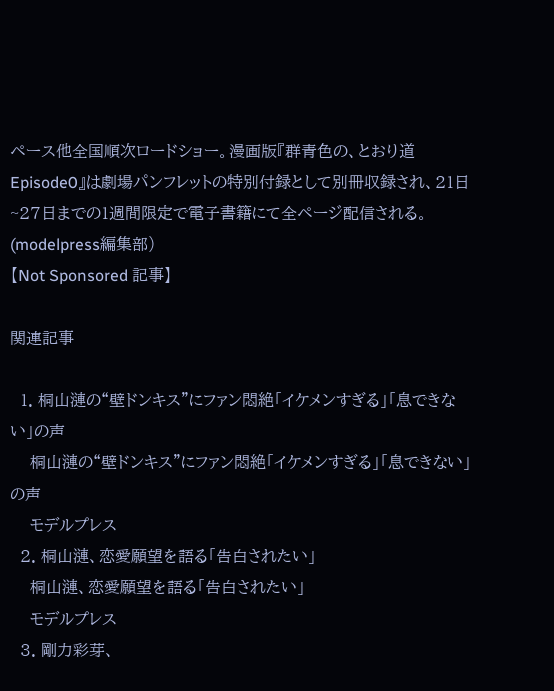ペース他全国順次ロードショー。漫画版『群青色の、とおり道 Episode0』は劇場パンフレットの特別付録として別冊収録され、21日~27日までの1週間限定で電子書籍にて全ページ配信される。(modelpress編集部)
【Not Sponsored 記事】

関連記事

  1. 桐山漣の“壁ドンキス”にファン悶絶「イケメンすぎる」「息できない」の声
    桐山漣の“壁ドンキス”にファン悶絶「イケメンすぎる」「息できない」の声
    モデルプレス
  2. 桐山漣、恋愛願望を語る「告白されたい」
    桐山漣、恋愛願望を語る「告白されたい」
    モデルプレス
  3. 剛力彩芽、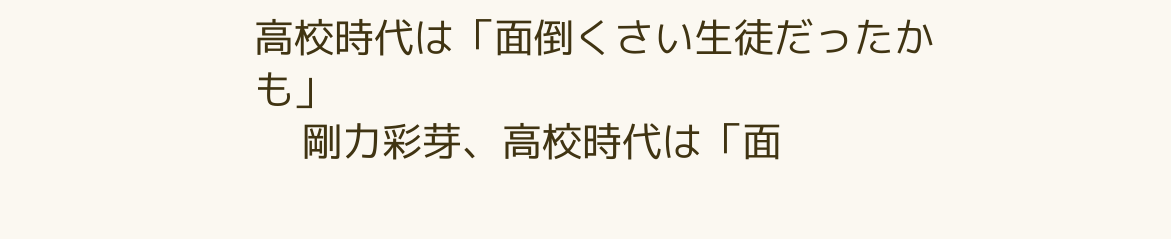高校時代は「面倒くさい生徒だったかも」
    剛力彩芽、高校時代は「面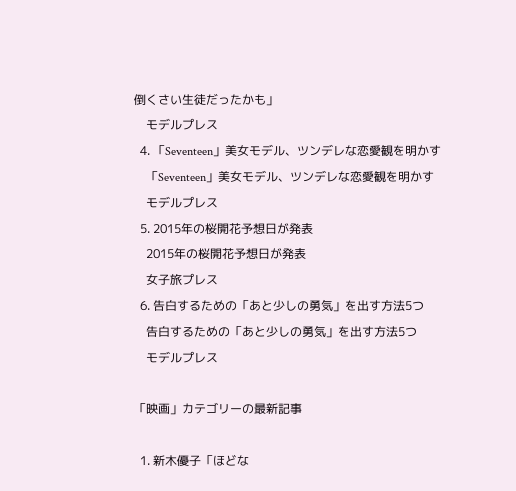倒くさい生徒だったかも」
    モデルプレス
  4. 「Seventeen」美女モデル、ツンデレな恋愛観を明かす
    「Seventeen」美女モデル、ツンデレな恋愛観を明かす
    モデルプレス
  5. 2015年の桜開花予想日が発表
    2015年の桜開花予想日が発表
    女子旅プレス
  6. 告白するための「あと少しの勇気」を出す方法5つ
    告白するための「あと少しの勇気」を出す方法5つ
    モデルプレス

「映画」カテゴリーの最新記事

  1. 新木優子「ほどな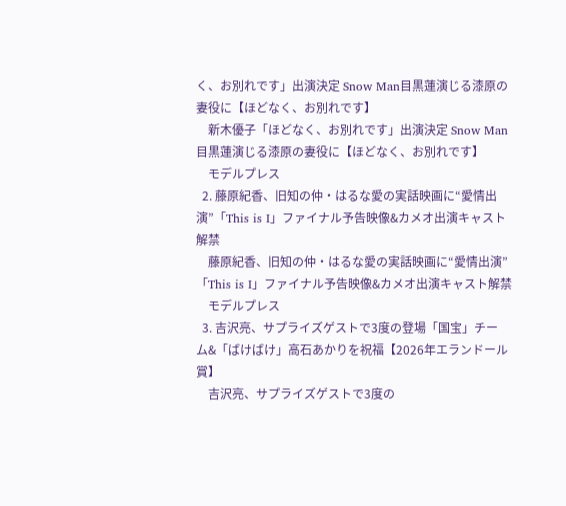く、お別れです」出演決定 Snow Man目黒蓮演じる漆原の妻役に【ほどなく、お別れです】
    新木優子「ほどなく、お別れです」出演決定 Snow Man目黒蓮演じる漆原の妻役に【ほどなく、お別れです】
    モデルプレス
  2. 藤原紀香、旧知の仲・はるな愛の実話映画に“愛情出演”「This is I」ファイナル予告映像&カメオ出演キャスト解禁
    藤原紀香、旧知の仲・はるな愛の実話映画に“愛情出演”「This is I」ファイナル予告映像&カメオ出演キャスト解禁
    モデルプレス
  3. 吉沢亮、サプライズゲストで3度の登場「国宝」チーム&「ばけばけ」高石あかりを祝福【2026年エランドール賞】
    吉沢亮、サプライズゲストで3度の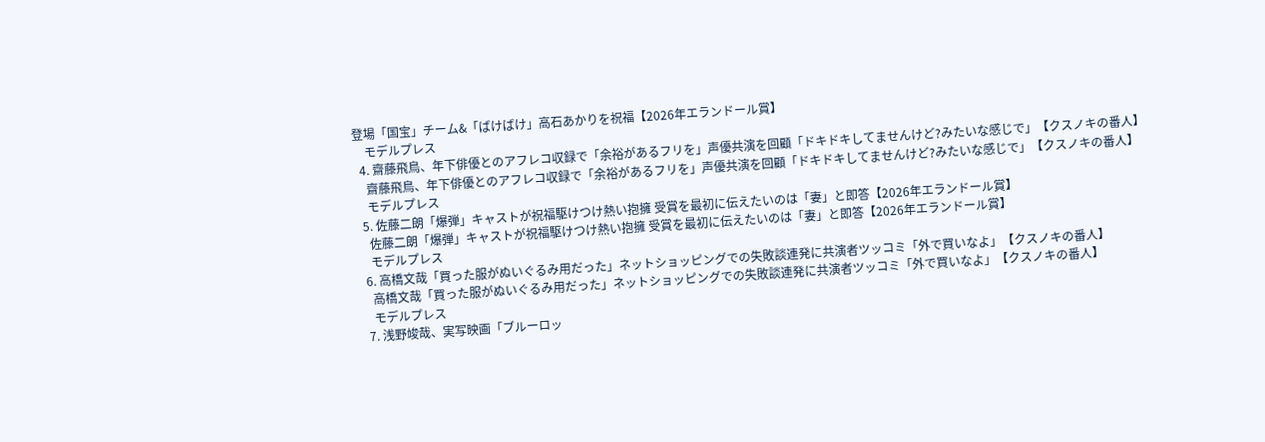登場「国宝」チーム&「ばけばけ」高石あかりを祝福【2026年エランドール賞】
    モデルプレス
  4. 齋藤飛鳥、年下俳優とのアフレコ収録で「余裕があるフリを」声優共演を回顧「ドキドキしてませんけど?みたいな感じで」【クスノキの番人】
    齋藤飛鳥、年下俳優とのアフレコ収録で「余裕があるフリを」声優共演を回顧「ドキドキしてませんけど?みたいな感じで」【クスノキの番人】
    モデルプレス
  5. 佐藤二朗「爆弾」キャストが祝福駆けつけ熱い抱擁 受賞を最初に伝えたいのは「妻」と即答【2026年エランドール賞】
    佐藤二朗「爆弾」キャストが祝福駆けつけ熱い抱擁 受賞を最初に伝えたいのは「妻」と即答【2026年エランドール賞】
    モデルプレス
  6. 高橋文哉「買った服がぬいぐるみ用だった」ネットショッピングでの失敗談連発に共演者ツッコミ「外で買いなよ」【クスノキの番人】
    高橋文哉「買った服がぬいぐるみ用だった」ネットショッピングでの失敗談連発に共演者ツッコミ「外で買いなよ」【クスノキの番人】
    モデルプレス
  7. 浅野竣哉、実写映画「ブルーロッ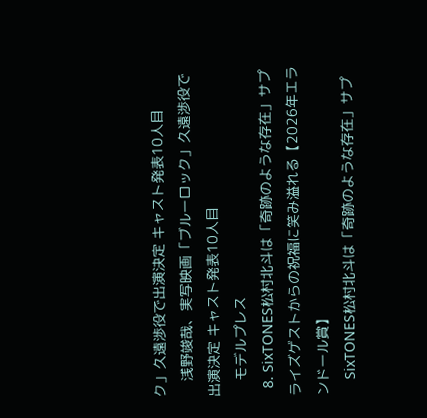ク」久遠渉役で出演決定 キャスト発表10人目
    浅野竣哉、実写映画「ブルーロック」久遠渉役で出演決定 キャスト発表10人目
    モデルプレス
  8. SixTONES松村北斗は「奇跡のような存在」サプライズゲストからの祝福に笑み溢れる【2026年エランドール賞】
    SixTONES松村北斗は「奇跡のような存在」サプ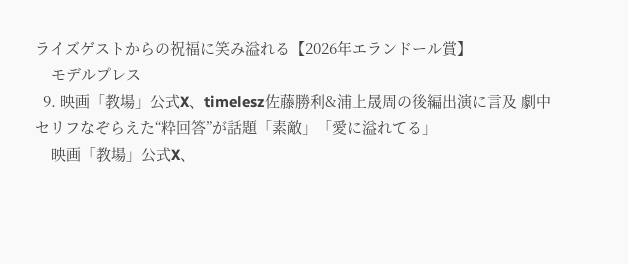ライズゲストからの祝福に笑み溢れる【2026年エランドール賞】
    モデルプレス
  9. 映画「教場」公式X、timelesz佐藤勝利&浦上晟周の後編出演に言及 劇中セリフなぞらえた“粋回答”が話題「素敵」「愛に溢れてる」
    映画「教場」公式X、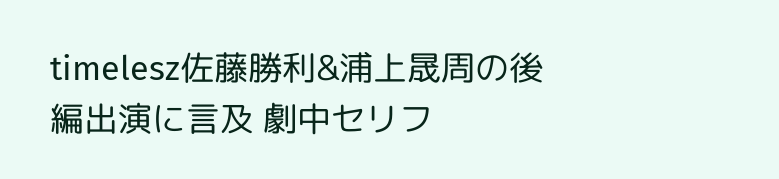timelesz佐藤勝利&浦上晟周の後編出演に言及 劇中セリフ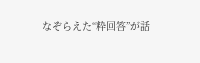なぞらえた“粋回答”が話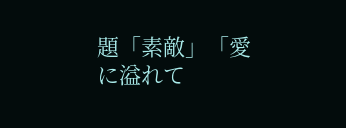題「素敵」「愛に溢れて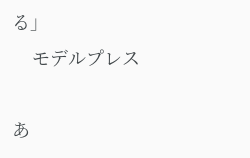る」
    モデルプレス

あ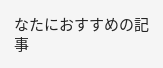なたにおすすめの記事